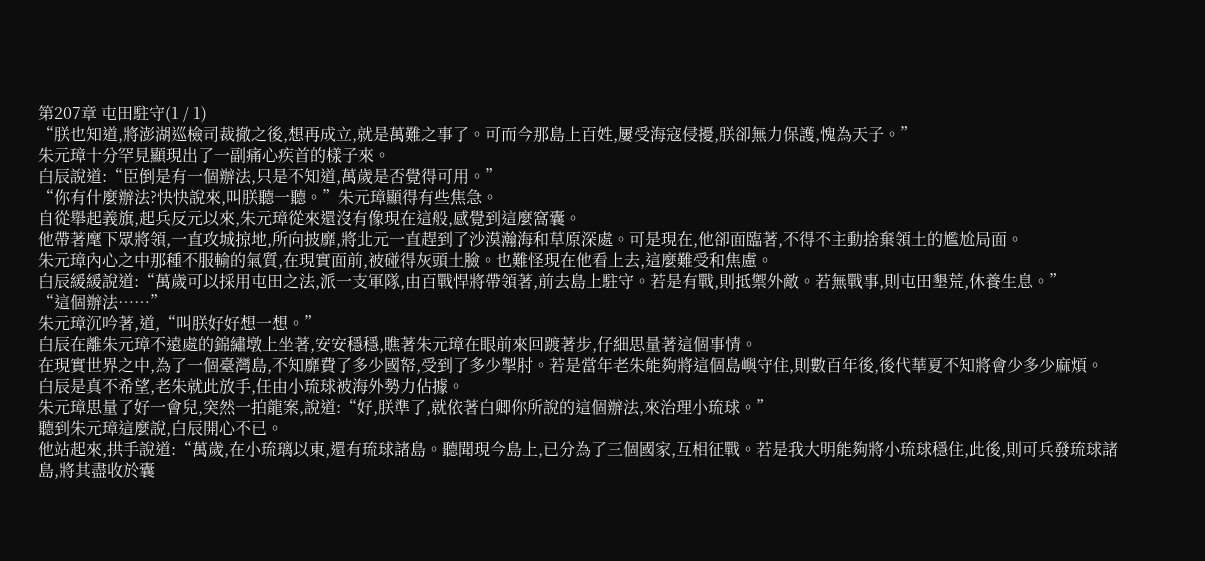第207章 屯田駐守(1 / 1)
“朕也知道,將澎湖巡檢司裁撤之後,想再成立,就是萬難之事了。可而今那島上百姓,屢受海寇侵擾,朕卻無力保護,愧為天子。”
朱元璋十分罕見顯現出了一副痛心疾首的樣子來。
白辰說道:“臣倒是有一個辦法,只是不知道,萬歲是否覺得可用。”
“你有什麼辦法?快快說來,叫朕聽一聽。”朱元璋顯得有些焦急。
自從舉起義旗,起兵反元以來,朱元璋從來還沒有像現在這般,感覺到這麼窩囊。
他帶著麾下眾將領,一直攻城掠地,所向披靡,將北元一直趕到了沙漠瀚海和草原深處。可是現在,他卻面臨著,不得不主動捨棄領土的尷尬局面。
朱元璋內心之中那種不服輸的氣質,在現實面前,被碰得灰頭土臉。也難怪現在他看上去,這麼難受和焦慮。
白辰緩緩說道:“萬歲可以採用屯田之法,派一支軍隊,由百戰悍將帶領著,前去島上駐守。若是有戰,則抵禦外敵。若無戰事,則屯田墾荒,休養生息。”
“這個辦法……”
朱元璋沉吟著,道,“叫朕好好想一想。”
白辰在離朱元璋不遠處的錦繡墩上坐著,安安穩穩,瞧著朱元璋在眼前來回踱著步,仔細思量著這個事情。
在現實世界之中,為了一個臺灣島,不知靡費了多少國帑,受到了多少掣肘。若是當年老朱能夠將這個島嶼守住,則數百年後,後代華夏不知將會少多少麻煩。
白辰是真不希望,老朱就此放手,任由小琉球被海外勢力佔據。
朱元璋思量了好一會兒,突然一拍龍案,說道:“好,朕準了,就依著白卿你所說的這個辦法,來治理小琉球。”
聽到朱元璋這麼說,白辰開心不已。
他站起來,拱手說道:“萬歲,在小琉璃以東,還有琉球諸島。聽聞現今島上,已分為了三個國家,互相征戰。若是我大明能夠將小琉球穩住,此後,則可兵發琉球諸島,將其盡收於囊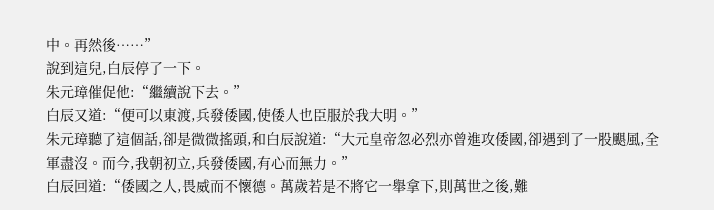中。再然後……”
說到這兒,白辰停了一下。
朱元璋催促他:“繼續說下去。”
白辰又道:“便可以東渡,兵發倭國,使倭人也臣服於我大明。”
朱元璋聽了這個話,卻是微微搖頭,和白辰說道:“大元皇帝忽必烈亦曾進攻倭國,卻遇到了一股颶風,全軍盡沒。而今,我朝初立,兵發倭國,有心而無力。”
白辰回道:“倭國之人,畏威而不懷德。萬歲若是不將它一舉拿下,則萬世之後,難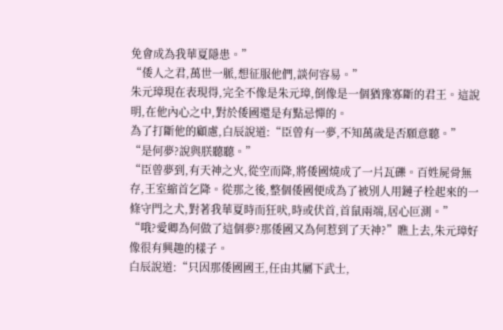免會成為我華夏隱患。”
“倭人之君,萬世一脈,想征服他們,談何容易。”
朱元璋現在表現得,完全不像是朱元璋,倒像是一個猶豫寡斷的君王。這說明,在他內心之中,對於倭國還是有點忌憚的。
為了打斷他的顧慮,白辰說道:“臣曾有一夢,不知萬歲是否願意聽。”
“是何夢?說與朕聽聽。”
“臣曾夢到,有天神之火,從空而降,將倭國燒成了一片瓦礫。百姓屍骨無存,王室縮首乞降。從那之後,整個倭國便成為了被別人用鏈子栓起來的一條守門之犬,對著我華夏時而狂吠,時或伏首,首鼠兩端,居心叵測。”
“哦?愛卿為何做了這個夢?那倭國又為何惹到了天神?”瞧上去,朱元璋好像很有興趣的樣子。
白辰說道:“只因那倭國國王,任由其屬下武士,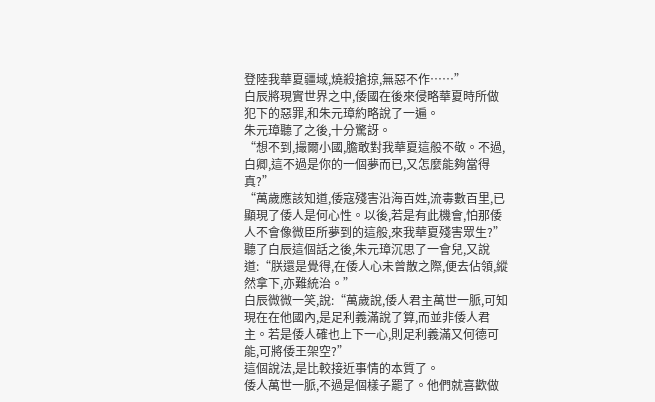登陸我華夏疆域,燒殺搶掠,無惡不作……”
白辰將現實世界之中,倭國在後來侵略華夏時所做犯下的惡罪,和朱元璋約略說了一遍。
朱元璋聽了之後,十分驚訝。
“想不到,撮爾小國,膽敢對我華夏這般不敬。不過,白卿,這不過是你的一個夢而已,又怎麼能夠當得真?”
“萬歲應該知道,倭寇殘害沿海百姓,流毒數百里,已顯現了倭人是何心性。以後,若是有此機會,怕那倭人不會像微臣所夢到的這般,來我華夏殘害眾生?”
聽了白辰這個話之後,朱元璋沉思了一會兒,又說道:“朕還是覺得,在倭人心未曾散之際,便去佔領,縱然拿下,亦難統治。”
白辰微微一笑,說:“萬歲說,倭人君主萬世一脈,可知現在在他國內,是足利義滿說了算,而並非倭人君主。若是倭人確也上下一心,則足利義滿又何德可能,可將倭王架空?”
這個說法,是比較接近事情的本質了。
倭人萬世一脈,不過是個樣子罷了。他們就喜歡做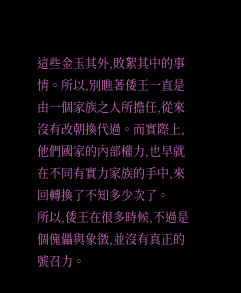這些金玉其外,敗絮其中的事情。所以,別瞧著倭王一直是由一個家族之人所擔任,從來沒有改朝換代過。而實際上,他們國家的內部權力,也早就在不同有實力家族的手中,來回轉換了不知多少次了。
所以,倭王在很多時候,不過是個傀儡與象徵,並沒有真正的號召力。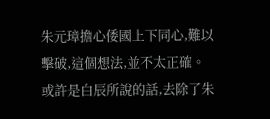朱元璋擔心倭國上下同心,難以擊破,這個想法,並不太正確。
或許是白辰所說的話,去除了朱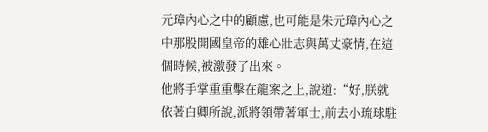元璋內心之中的顧慮,也可能是朱元璋內心之中那股開國皇帝的雄心壯志與萬丈豪情,在這個時候,被激發了出來。
他將手掌重重擊在龍案之上,說道:“好,朕就依著白卿所說,派將領帶著軍士,前去小琉球駐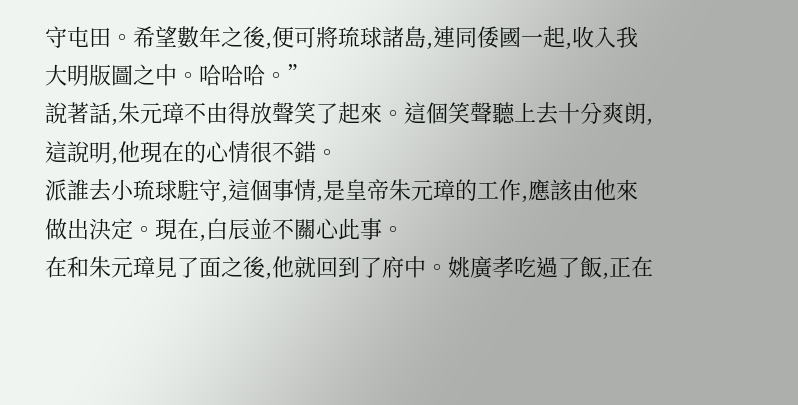守屯田。希望數年之後,便可將琉球諸島,連同倭國一起,收入我大明版圖之中。哈哈哈。”
說著話,朱元璋不由得放聲笑了起來。這個笑聲聽上去十分爽朗,這說明,他現在的心情很不錯。
派誰去小琉球駐守,這個事情,是皇帝朱元璋的工作,應該由他來做出決定。現在,白辰並不關心此事。
在和朱元璋見了面之後,他就回到了府中。姚廣孝吃過了飯,正在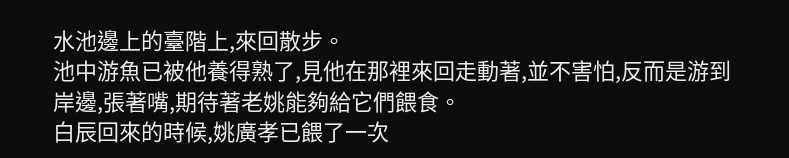水池邊上的臺階上,來回散步。
池中游魚已被他養得熟了,見他在那裡來回走動著,並不害怕,反而是游到岸邊,張著嘴,期待著老姚能夠給它們餵食。
白辰回來的時候,姚廣孝已餵了一次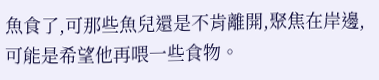魚食了,可那些魚兒還是不肯離開,聚焦在岸邊,可能是希望他再喂一些食物。